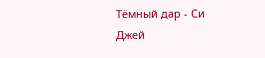Тёмный дар - Си Джей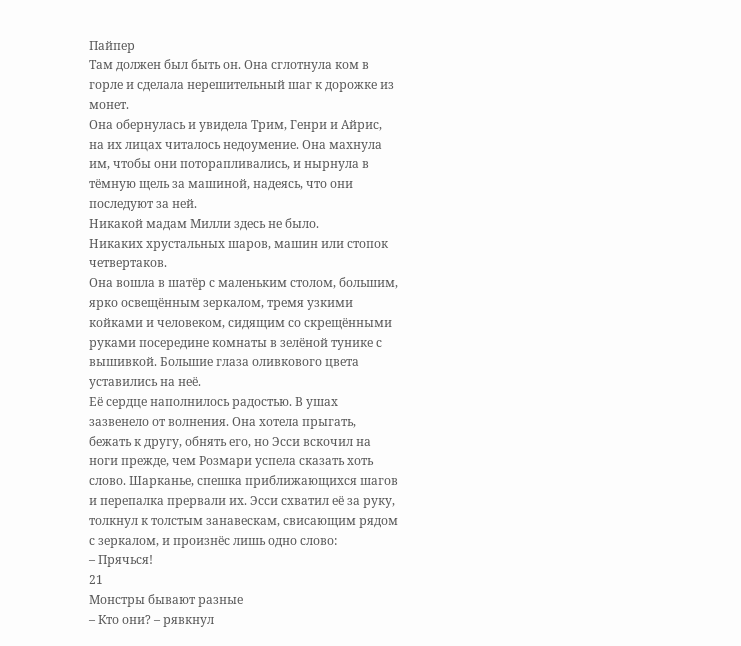Пайпер
Там должен был быть он. Она сглотнула ком в горле и сделала нерешительный шаг к дорожке из монет.
Она обернулась и увидела Трим, Генри и Айрис, на их лицах читалось недоумение. Она махнула им, чтобы они поторапливались, и нырнула в тёмную щель за машиной, надеясь, что они последуют за ней.
Никакой мадам Милли здесь не было.
Никаких хрустальных шаров, машин или стопок четвертаков.
Она вошла в шатёр с маленьким столом, большим, ярко освещённым зеркалом, тремя узкими койками и человеком, сидящим со скрещёнными руками посередине комнаты в зелёной тунике с вышивкой. Большие глаза оливкового цвета уставились на неё.
Её сердце наполнилось радостью. В ушах зазвенело от волнения. Она хотела прыгать, бежать к другу, обнять его, но Эсси вскочил на ноги прежде, чем Розмари успела сказать хоть слово. Шарканье, спешка приближающихся шагов и перепалка прервали их. Эсси схватил её за руку, толкнул к толстым занавескам, свисающим рядом с зеркалом, и произнёс лишь одно слово:
– Прячься!
21
Монстры бывают разные
– Кто они? – рявкнул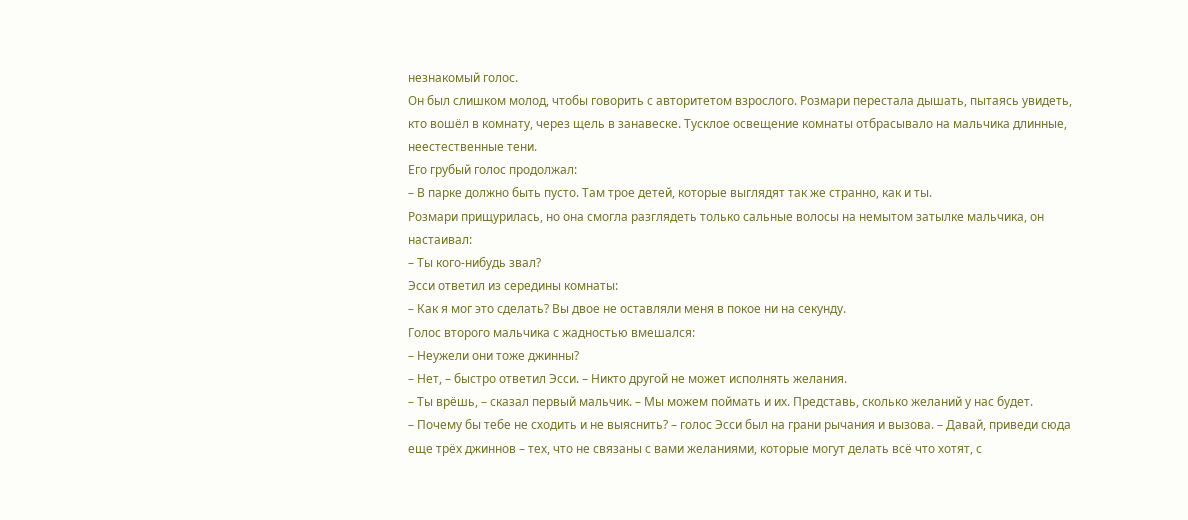незнакомый голос.
Он был слишком молод, чтобы говорить с авторитетом взрослого. Розмари перестала дышать, пытаясь увидеть, кто вошёл в комнату, через щель в занавеске. Тусклое освещение комнаты отбрасывало на мальчика длинные, неестественные тени.
Его грубый голос продолжал:
– В парке должно быть пусто. Там трое детей, которые выглядят так же странно, как и ты.
Розмари прищурилась, но она смогла разглядеть только сальные волосы на немытом затылке мальчика, он настаивал:
– Ты кого-нибудь звал?
Эсси ответил из середины комнаты:
– Как я мог это сделать? Вы двое не оставляли меня в покое ни на секунду.
Голос второго мальчика с жадностью вмешался:
– Неужели они тоже джинны?
– Нет, – быстро ответил Эсси. – Никто другой не может исполнять желания.
– Ты врёшь, – сказал первый мальчик. – Мы можем поймать и их. Представь, сколько желаний у нас будет.
– Почему бы тебе не сходить и не выяснить? – голос Эсси был на грани рычания и вызова. – Давай, приведи сюда еще трёх джиннов – тех, что не связаны с вами желаниями, которые могут делать всё что хотят, с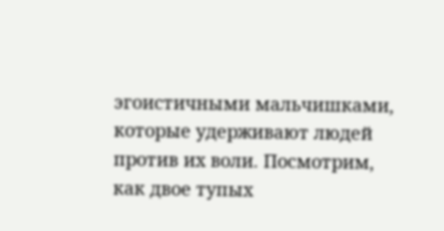эгоистичными мальчишками, которые удерживают людей против их воли. Посмотрим, как двое тупых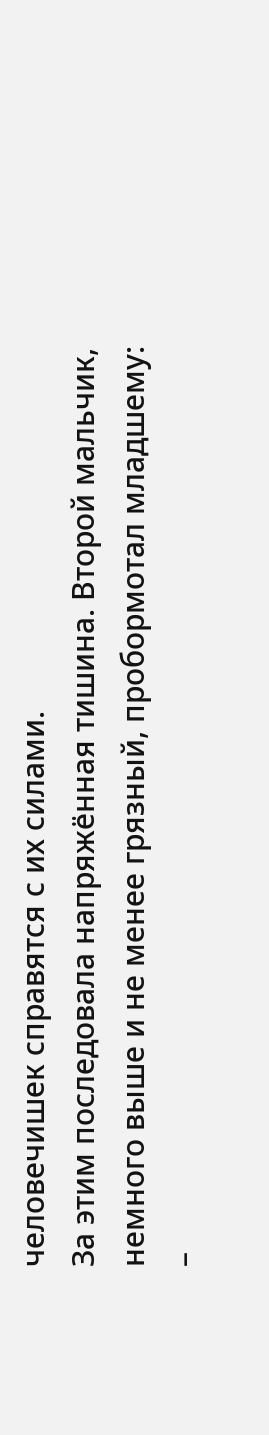человечишек справятся с их силами.
За этим последовала напряжённая тишина. Второй мальчик, немного выше и не менее грязный, пробормотал младшему:
–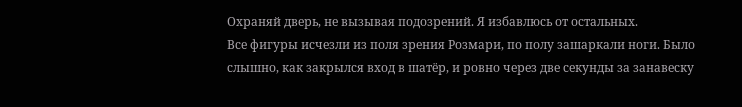Охраняй дверь, не вызывая подозрений. Я избавлюсь от остальных.
Все фигуры исчезли из поля зрения Розмари, по полу зашаркали ноги. Было слышно, как закрылся вход в шатёр, и ровно через две секунды за занавеску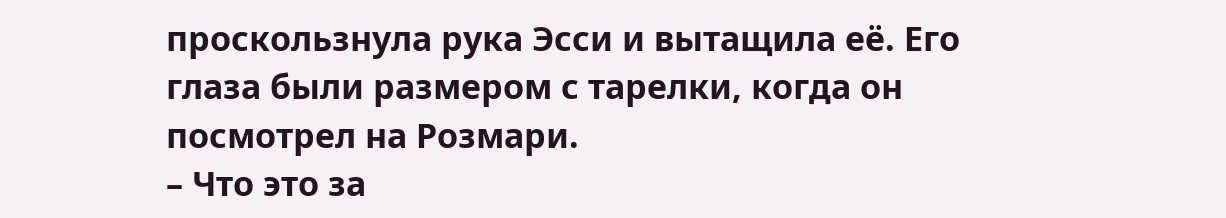проскользнула рука Эсси и вытащила её. Его глаза были размером с тарелки, когда он посмотрел на Розмари.
– Что это за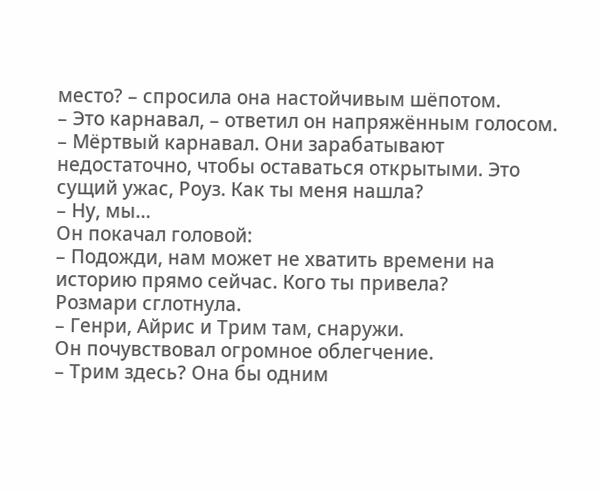место? – спросила она настойчивым шёпотом.
– Это карнавал, – ответил он напряжённым голосом. – Мёртвый карнавал. Они зарабатывают недостаточно, чтобы оставаться открытыми. Это сущий ужас, Роуз. Как ты меня нашла?
– Ну, мы…
Он покачал головой:
– Подожди, нам может не хватить времени на историю прямо сейчас. Кого ты привела?
Розмари сглотнула.
– Генри, Айрис и Трим там, снаружи.
Он почувствовал огромное облегчение.
– Трим здесь? Она бы одним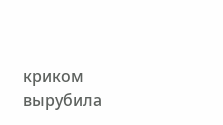криком вырубила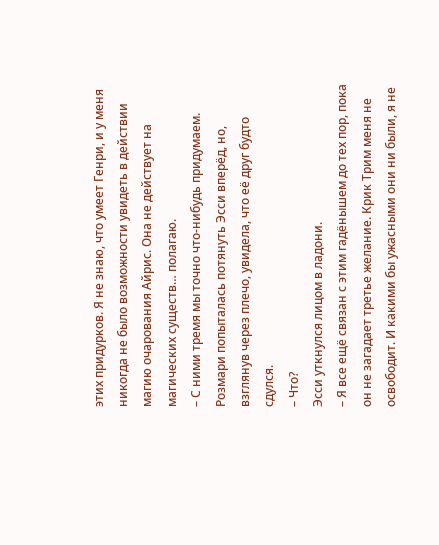этих придурков. Я не знаю, что умеет Генри, и у меня никогда не было возможности увидеть в действии магию очарования Айрис. Она не действует на магических существ… полагаю.
– С ними тремя мы точно что-нибудь придумаем.
Розмари попыталась потянуть Эсси вперёд, но, взглянув через плечо, увидела, что её друг будто сдулся.
– Что?
Эсси уткнулся лицом в ладони.
– Я все ещё связан с этим гадёнышем до тех пор, пока он не загадает третье желание. Крик Трим меня не освободит. И какими бы ужасными они ни были, я не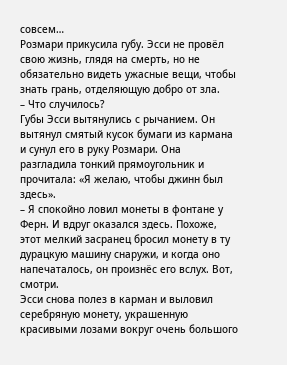совсем…
Розмари прикусила губу. Эсси не провёл свою жизнь, глядя на смерть, но не обязательно видеть ужасные вещи, чтобы знать грань, отделяющую добро от зла.
– Что случилось?
Губы Эсси вытянулись с рычанием. Он вытянул смятый кусок бумаги из кармана и сунул его в руку Розмари. Она разгладила тонкий прямоугольник и прочитала: «Я желаю, чтобы джинн был здесь».
– Я спокойно ловил монеты в фонтане у Ферн. И вдруг оказался здесь. Похоже, этот мелкий засранец бросил монету в ту дурацкую машину снаружи, и когда оно напечаталось, он произнёс его вслух. Вот, смотри.
Эсси снова полез в карман и выловил серебряную монету, украшенную красивыми лозами вокруг очень большого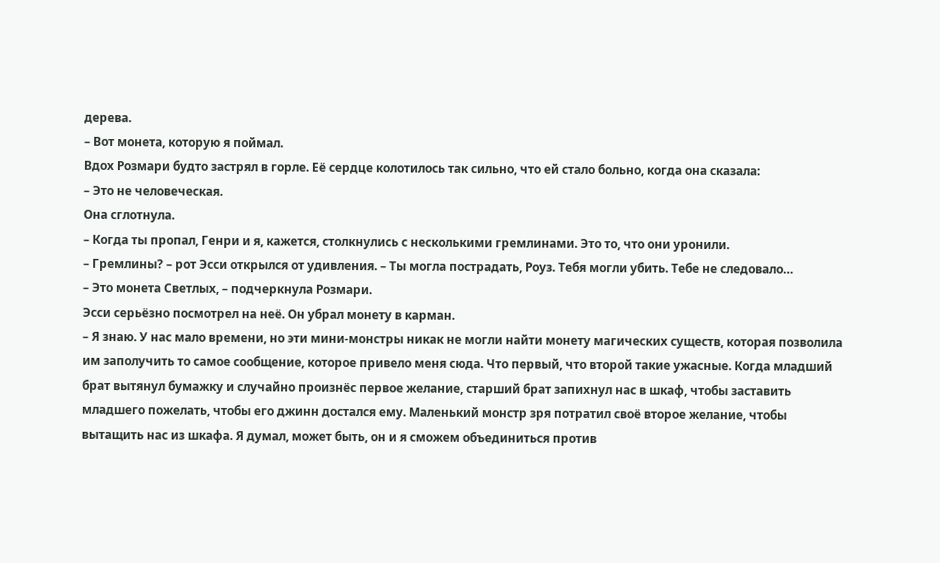дерева.
– Вот монета, которую я поймал.
Вдох Розмари будто застрял в горле. Её сердце колотилось так сильно, что ей стало больно, когда она сказала:
– Это не человеческая.
Она сглотнула.
– Когда ты пропал, Генри и я, кажется, столкнулись с несколькими гремлинами. Это то, что они уронили.
– Гремлины? – рот Эсси открылся от удивления. – Ты могла пострадать, Роуз. Тебя могли убить. Тебе не следовало…
– Это монета Светлых, – подчеркнула Розмари.
Эсси серьёзно посмотрел на неё. Он убрал монету в карман.
– Я знаю. У нас мало времени, но эти мини-монстры никак не могли найти монету магических существ, которая позволила им заполучить то самое сообщение, которое привело меня сюда. Что первый, что второй такие ужасные. Когда младший брат вытянул бумажку и случайно произнёс первое желание, старший брат запихнул нас в шкаф, чтобы заставить младшего пожелать, чтобы его джинн достался ему. Маленький монстр зря потратил своё второе желание, чтобы вытащить нас из шкафа. Я думал, может быть, он и я сможем объединиться против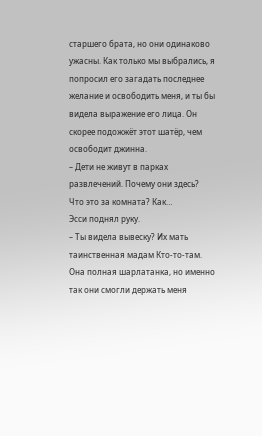старшего брата, но они одинаково ужасны. Как только мы выбрались, я попросил его загадать последнее желание и освободить меня, и ты бы видела выражение его лица. Он скорее подожжёт этот шатёр, чем освободит джинна.
– Дети не живут в парках развлечений. Почему они здесь? Что это за комната? Как…
Эсси поднял руку.
– Ты видела вывеску? Их мать таинственная мадам Кто-то-там. Она полная шарлатанка, но именно так они смогли держать меня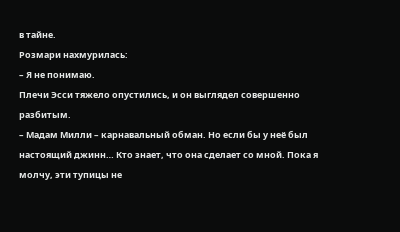в тайне.
Розмари нахмурилась:
– Я не понимаю.
Плечи Эсси тяжело опустились, и он выглядел совершенно разбитым.
– Мадам Милли – карнавальный обман. Но если бы у неё был настоящий джинн… Кто знает, что она сделает со мной. Пока я молчу, эти тупицы не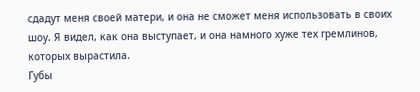сдадут меня своей матери, и она не сможет меня использовать в своих шоу. Я видел, как она выступает, и она намного хуже тех гремлинов, которых вырастила.
Губы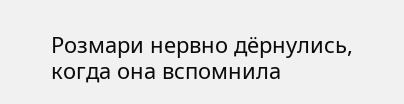Розмари нервно дёрнулись, когда она вспомнила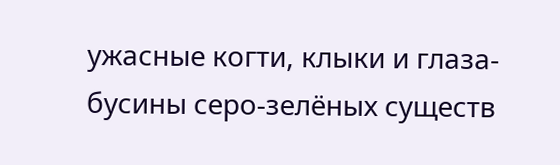ужасные когти, клыки и глаза-бусины серо-зелёных существ